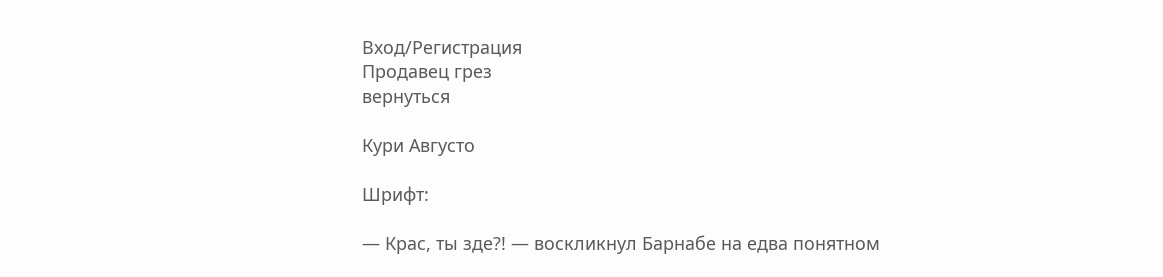Вход/Регистрация
Продавец грез
вернуться

Кури Августо

Шрифт:

— Крас, ты зде?! — воскликнул Барнабе на едва понятном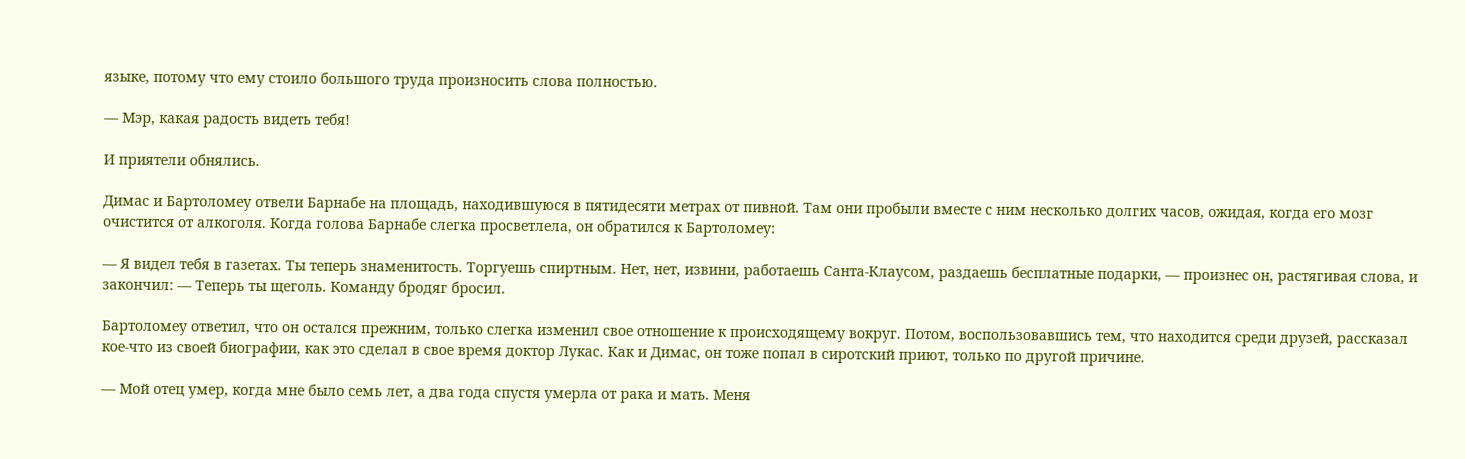языке, потому что ему стоило большого труда произносить слова полностью.

— Мэр, какая радость видеть тебя!

И приятели обнялись.

Димас и Бартоломеу отвели Барнабе на площадь, находившуюся в пятидесяти метрах от пивной. Там они пробыли вместе с ним несколько долгих часов, ожидая, когда его мозг очистится от алкоголя. Когда голова Барнабе слегка просветлела, он обратился к Бартоломеу:

— Я видел тебя в газетах. Ты теперь знаменитость. Торгуешь спиртным. Нет, нет, извини, работаешь Санта-Клаусом, раздаешь бесплатные подарки, — произнес он, растягивая слова, и закончил: — Теперь ты щеголь. Команду бродяг бросил.

Бартоломеу ответил, что он остался прежним, только слегка изменил свое отношение к происходящему вокруг. Потом, воспользовавшись тем, что находится среди друзей, рассказал кое-что из своей биографии, как это сделал в свое время доктор Лукас. Как и Димас, он тоже попал в сиротский приют, только по другой причине.

— Мой отец умер, когда мне было семь лет, а два года спустя умерла от рака и мать. Меня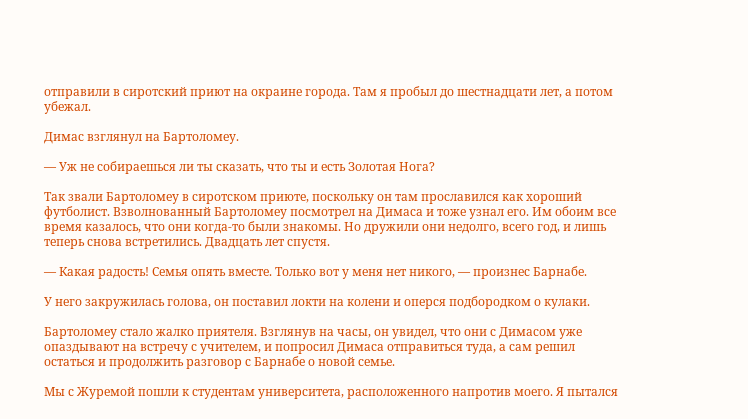отправили в сиротский приют на окраине города. Там я пробыл до шестнадцати лет, а потом убежал.

Димас взглянул на Бартоломеу.

— Уж не собираешься ли ты сказать, что ты и есть Золотая Нога?

Так звали Бартоломеу в сиротском приюте, поскольку он там прославился как хороший футболист. Взволнованный Бартоломеу посмотрел на Димаса и тоже узнал его. Им обоим все время казалось, что они когда-то были знакомы. Но дружили они недолго, всего год, и лишь теперь снова встретились. Двадцать лет спустя.

— Какая радость! Семья опять вместе. Только вот у меня нет никого, — произнес Барнабе.

У него закружилась голова, он поставил локти на колени и оперся подбородком о кулаки.

Бартоломеу стало жалко приятеля. Взглянув на часы, он увидел, что они с Димасом уже опаздывают на встречу с учителем, и попросил Димаса отправиться туда, а сам решил остаться и продолжить разговор с Барнабе о новой семье.

Мы с Журемой пошли к студентам университета, расположенного напротив моего. Я пытался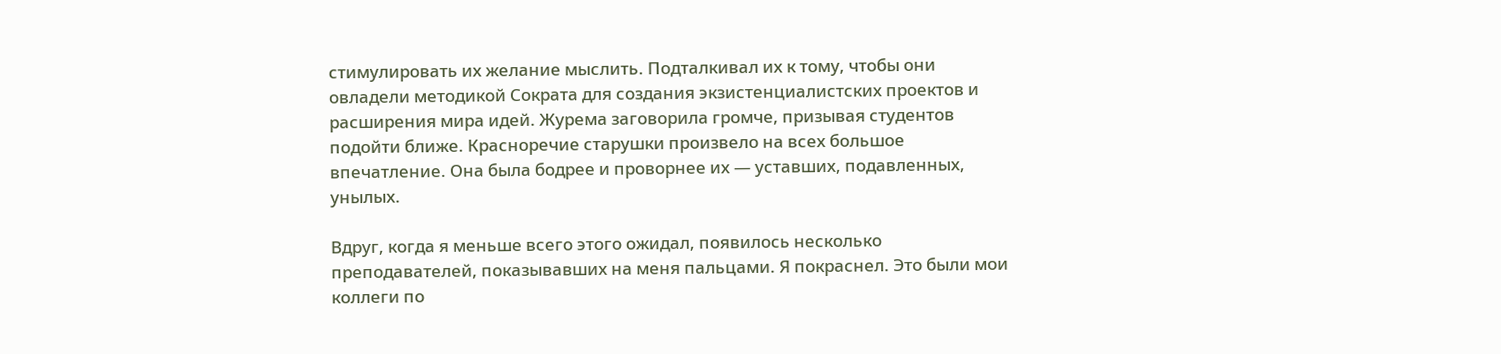стимулировать их желание мыслить. Подталкивал их к тому, чтобы они овладели методикой Сократа для создания экзистенциалистских проектов и расширения мира идей. Журема заговорила громче, призывая студентов подойти ближе. Красноречие старушки произвело на всех большое впечатление. Она была бодрее и проворнее их — уставших, подавленных, унылых.

Вдруг, когда я меньше всего этого ожидал, появилось несколько преподавателей, показывавших на меня пальцами. Я покраснел. Это были мои коллеги по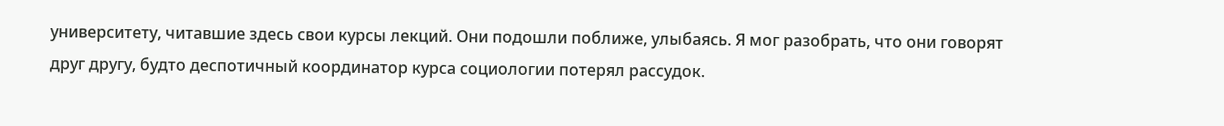университету, читавшие здесь свои курсы лекций. Они подошли поближе, улыбаясь. Я мог разобрать, что они говорят друг другу, будто деспотичный координатор курса социологии потерял рассудок.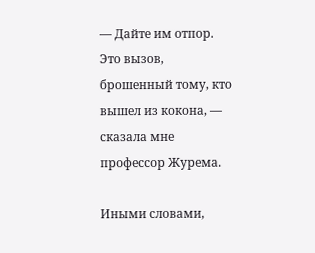— Дайте им отпор. Это вызов, брошенный тому, кто вышел из кокона, — сказала мне профессор Журема.

Иными словами,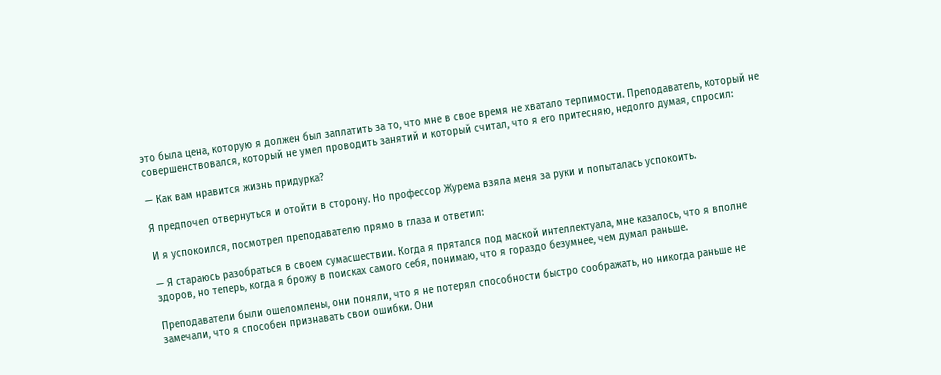это была цена, которую я должен был заплатить за то, что мне в свое время не хватало терпимости. Преподаватель, который не совершенствовался, который не умел проводить занятий и который считал, что я его притесняю, недолго думая, спросил:

— Как вам нравится жизнь придурка?

Я предпочел отвернуться и отойти в сторону. Но профессор Журема взяла меня за руки и попыталась успокоить.

И я успокоился, посмотрел преподавателю прямо в глаза и ответил:

— Я стараюсь разобраться в своем сумасшествии. Когда я прятался под маской интеллектуала, мне казалось, что я вполне здоров, но теперь, когда я брожу в поисках самого себя, понимаю, что я гораздо безумнее, чем думал раньше.

Преподаватели были ошеломлены, они поняли, что я не потерял способности быстро соображать, но никогда раньше не замечали, что я способен признавать свои ошибки. Они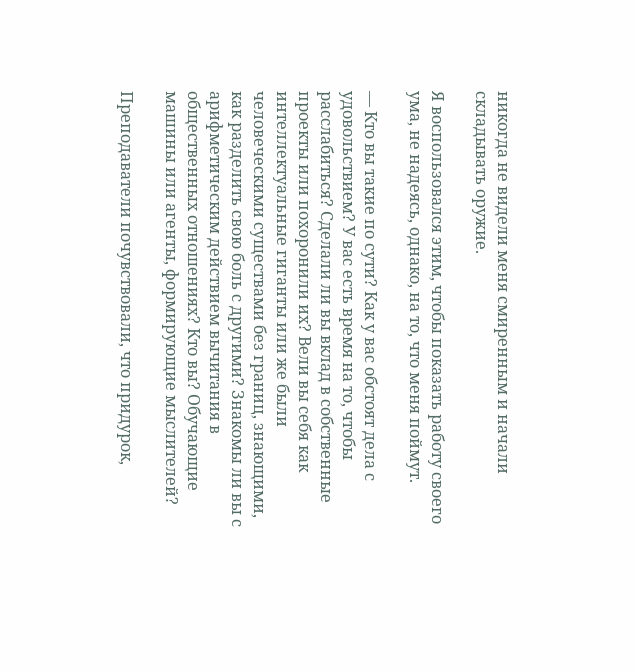никогда не видели меня смиренным и начали складывать оружие.

Я воспользовался этим, чтобы показать работу своего ума, не надеясь, однако, на то, что меня поймут.

— Кто вы такие по сути? Как у вас обстоят дела с удовольствием? У вас есть время на то, чтобы расслабиться? Сделали ли вы вклад в собственные проекты или похоронили их? Вели вы себя как интеллектуальные гиганты или же были человеческими существами без границ, знающими, как разделить свою боль с другими? Знакомы ли вы с арифметическим действием вычитания в общественных отношениях? Кто вы? Обучающие машины или агенты, формирующие мыслителей?

Преподаватели почувствовали, что придурок,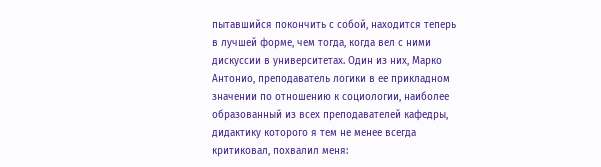пытавшийся покончить с собой, находится теперь в лучшей форме, чем тогда, когда вел с ними дискуссии в университетах. Один из них, Марко Антонио, преподаватель логики в ее прикладном значении по отношению к социологии, наиболее образованный из всех преподавателей кафедры, дидактику которого я тем не менее всегда критиковал, похвалил меня: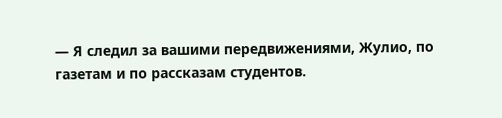— Я следил за вашими передвижениями, Жулио, по газетам и по рассказам студентов.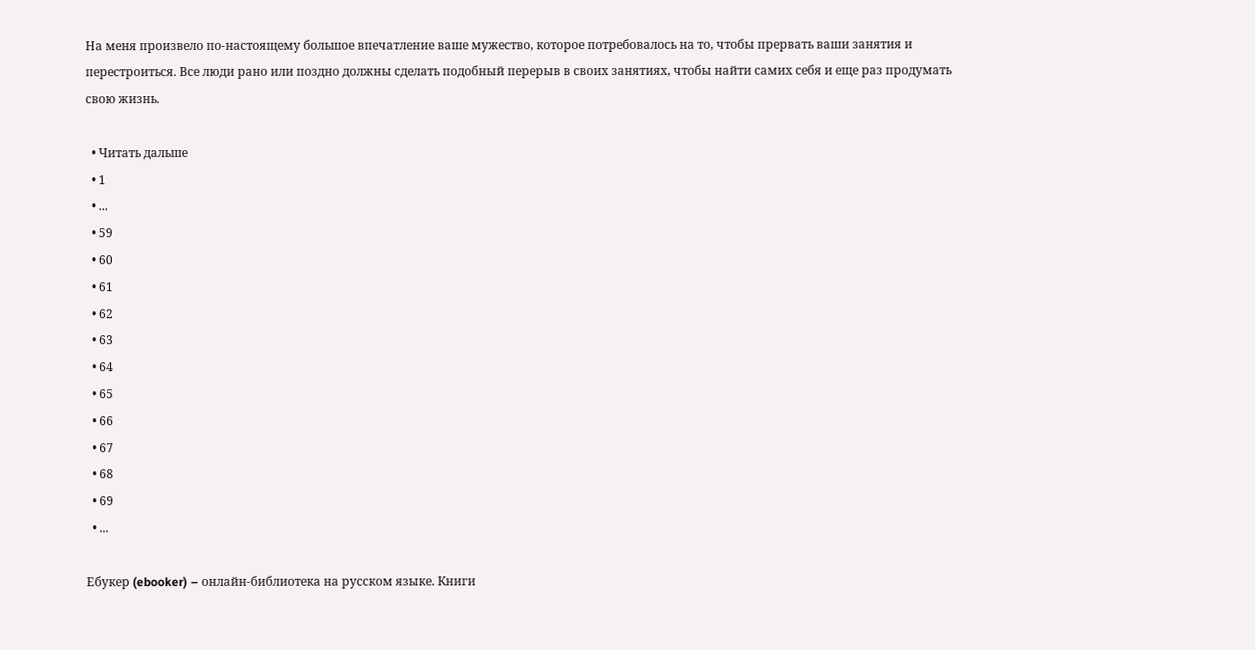На меня произвело по-настоящему большое впечатление ваше мужество, которое потребовалось на то, чтобы прервать ваши занятия и перестроиться. Все люди рано или поздно должны сделать подобный перерыв в своих занятиях, чтобы найти самих себя и еще раз продумать свою жизнь.

  • Читать дальше
  • 1
  • ...
  • 59
  • 60
  • 61
  • 62
  • 63
  • 64
  • 65
  • 66
  • 67
  • 68
  • 69
  • ...

Ебукер (ebooker) – онлайн-библиотека на русском языке. Книги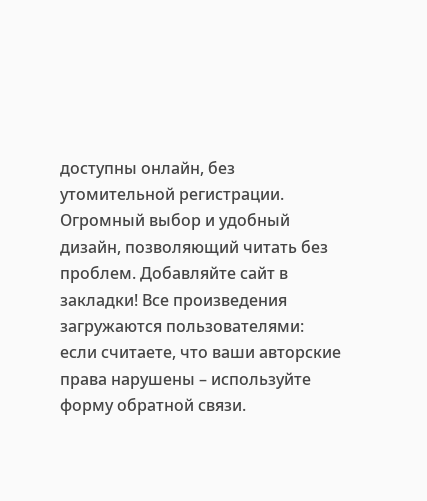доступны онлайн, без утомительной регистрации. Огромный выбор и удобный дизайн, позволяющий читать без проблем. Добавляйте сайт в закладки! Все произведения загружаются пользователями: если считаете, что ваши авторские права нарушены – используйте форму обратной связи.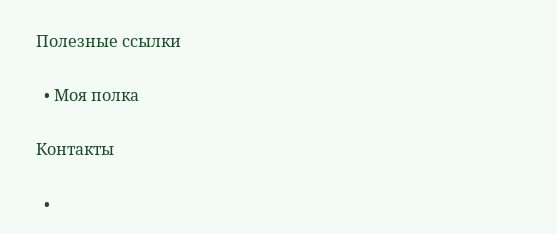Полезные ссылки

  • Моя полка

Контакты

  •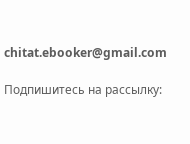chitat.ebooker@gmail.com

Подпишитесь на рассылку: